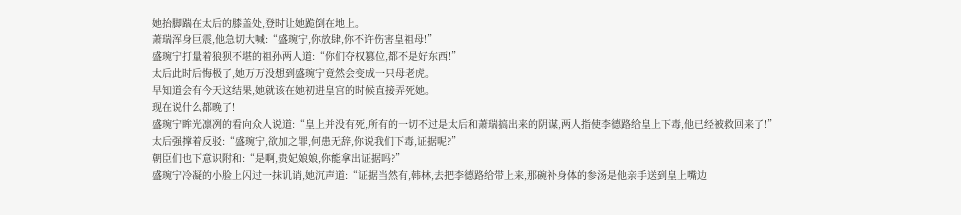她抬脚踹在太后的膝盖处,登时让她跪倒在地上。
萧瑞浑身巨震,他急切大喊:“盛琬宁,你放肆,你不许伤害皇祖母!”
盛琬宁打量着狼狈不堪的祖孙两人道:“你们夺权篡位,都不是好东西!”
太后此时后悔极了,她万万没想到盛琬宁竟然会变成一只母老虎。
早知道会有今天这结果,她就该在她初进皇宫的时候直接弄死她。
现在说什么都晚了!
盛琬宁眸光凛冽的看向众人说道:“皇上并没有死,所有的一切不过是太后和萧瑞搞出来的阴谋,两人指使李德路给皇上下毒,他已经被救回来了!”
太后强撑着反驳:“盛琬宁,欲加之罪,何患无辞,你说我们下毒,证据呢?”
朝臣们也下意识附和:“是啊,贵妃娘娘,你能拿出证据吗?”
盛琬宁冷凝的小脸上闪过一抹讥诮,她沉声道:“证据当然有,韩林,去把李德路给带上来,那碗补身体的参汤是他亲手送到皇上嘴边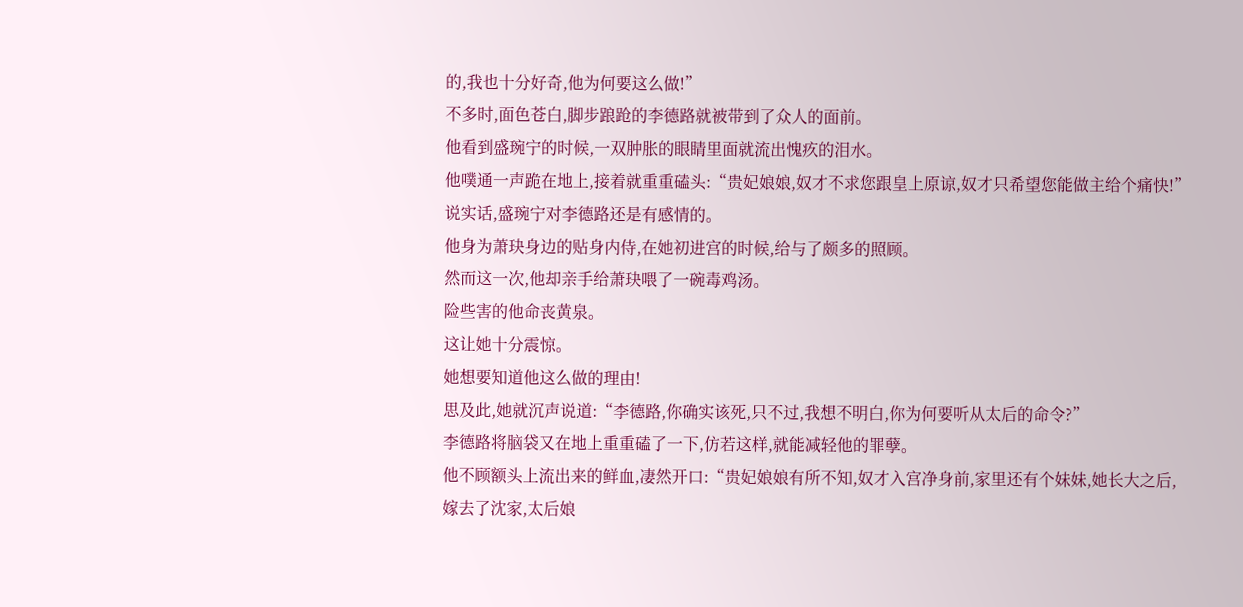的,我也十分好奇,他为何要这么做!”
不多时,面色苍白,脚步踉跄的李德路就被带到了众人的面前。
他看到盛琬宁的时候,一双肿胀的眼睛里面就流出愧疚的泪水。
他噗通一声跪在地上,接着就重重磕头:“贵妃娘娘,奴才不求您跟皇上原谅,奴才只希望您能做主给个痛快!”
说实话,盛琬宁对李德路还是有感情的。
他身为萧玦身边的贴身内侍,在她初进宫的时候,给与了颇多的照顾。
然而这一次,他却亲手给萧玦喂了一碗毒鸡汤。
险些害的他命丧黄泉。
这让她十分震惊。
她想要知道他这么做的理由!
思及此,她就沉声说道:“李德路,你确实该死,只不过,我想不明白,你为何要听从太后的命令?”
李德路将脑袋又在地上重重磕了一下,仿若这样,就能减轻他的罪孽。
他不顾额头上流出来的鲜血,凄然开口:“贵妃娘娘有所不知,奴才入宫净身前,家里还有个妹妹,她长大之后,嫁去了沈家,太后娘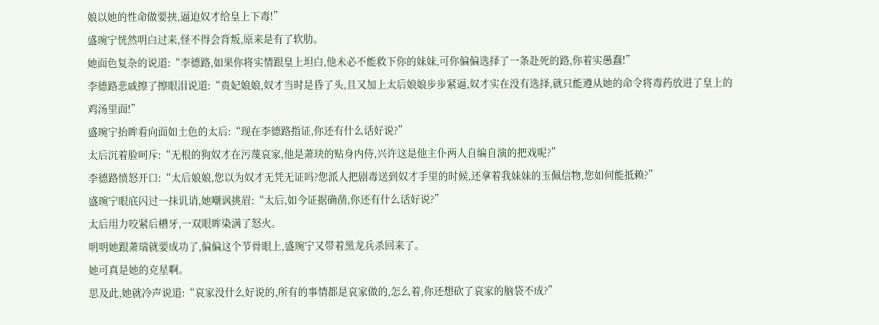娘以她的性命做要挟,逼迫奴才给皇上下毒!”
盛琬宁恍然明白过来,怪不得会背叛,原来是有了软肋。
她面色复杂的说道:“李德路,如果你将实情跟皇上坦白,他未必不能救下你的妹妹,可你偏偏选择了一条赴死的路,你着实愚蠢!”
李德路悲戚擦了擦眼泪说道:“贵妃娘娘,奴才当时是昏了头,且又加上太后娘娘步步紧逼,奴才实在没有选择,就只能遵从她的命令将毒药放进了皇上的鸡汤里面!”
盛琬宁抬眸看向面如土色的太后:“现在李德路指证,你还有什么话好说?”
太后沉着脸呵斥:“无根的狗奴才在污蔑哀家,他是萧玦的贴身内侍,兴许这是他主仆两人自编自演的把戏呢?”
李德路愤怒开口:“太后娘娘,您以为奴才无凭无证吗?您派人把剧毒送到奴才手里的时候,还拿着我妹妹的玉佩信物,您如何能抵赖?”
盛琬宁眼底闪过一抹讥诮,她嘲讽挑眉:“太后,如今证据确凿,你还有什么话好说?”
太后用力咬紧后槽牙,一双眼眸染满了怒火。
明明她跟萧瑞就要成功了,偏偏这个节骨眼上,盛琬宁又带着黑龙兵杀回来了。
她可真是她的克星啊。
思及此,她就冷声说道:“哀家没什么好说的,所有的事情都是哀家做的,怎么着,你还想砍了哀家的脑袋不成?”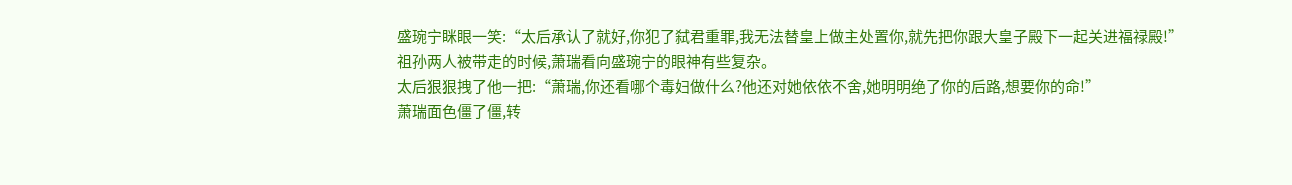盛琬宁眯眼一笑:“太后承认了就好,你犯了弑君重罪,我无法替皇上做主处置你,就先把你跟大皇子殿下一起关进福禄殿!”
祖孙两人被带走的时候,萧瑞看向盛琬宁的眼神有些复杂。
太后狠狠拽了他一把:“萧瑞,你还看哪个毒妇做什么?他还对她依依不舍,她明明绝了你的后路,想要你的命!”
萧瑞面色僵了僵,转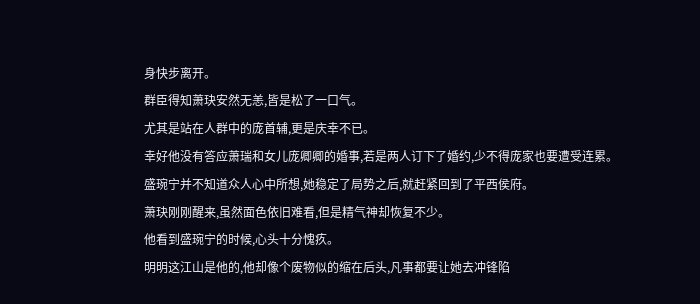身快步离开。
群臣得知萧玦安然无恙,皆是松了一口气。
尤其是站在人群中的庞首辅,更是庆幸不已。
幸好他没有答应萧瑞和女儿庞卿卿的婚事,若是两人订下了婚约,少不得庞家也要遭受连累。
盛琬宁并不知道众人心中所想,她稳定了局势之后,就赶紧回到了平西侯府。
萧玦刚刚醒来,虽然面色依旧难看,但是精气神却恢复不少。
他看到盛琬宁的时候,心头十分愧疚。
明明这江山是他的,他却像个废物似的缩在后头,凡事都要让她去冲锋陷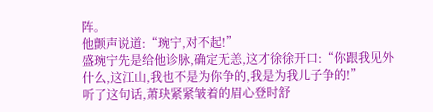阵。
他颤声说道:“琬宁,对不起!”
盛琬宁先是给他诊脉,确定无恙,这才徐徐开口:“你跟我见外什么,这江山,我也不是为你争的,我是为我儿子争的!”
听了这句话,萧玦紧紧皱着的眉心登时舒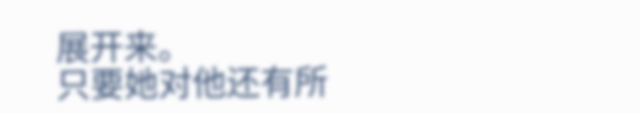展开来。
只要她对他还有所